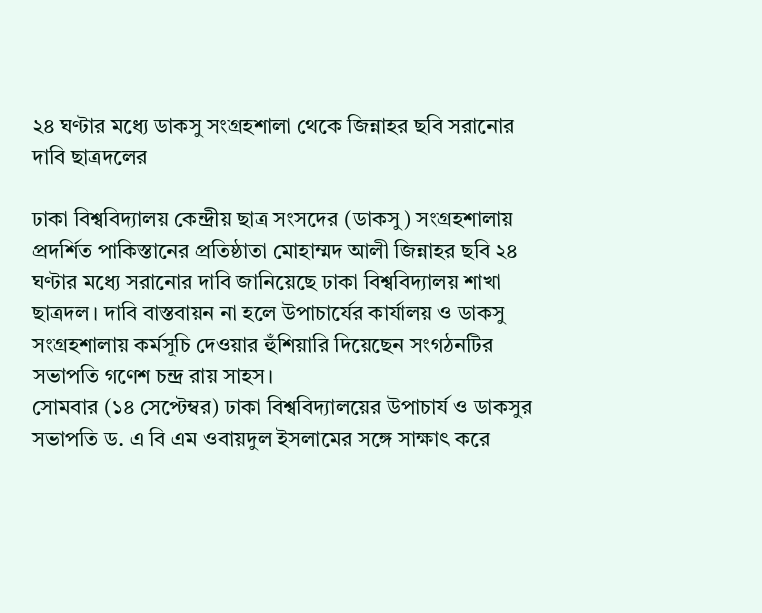২৪ ঘণ্টার মধ্যে ডাকসু সংগ্রহশালা থেকে জিন্নাহর ছবি সরানোর দাবি ছাত্রদলের

ঢাকা বিশ্ববিদ্যালয় কেন্দ্রীয় ছাত্র সংসদের (ডাকসু) সংগ্রহশালায় প্রদর্শিত পাকিস্তানের প্রতিষ্ঠাতা মোহাম্মদ আলী জিন্নাহর ছবি ২৪ ঘণ্টার মধ্যে সরানোর দাবি জানিয়েছে ঢাকা বিশ্ববিদ্যালয় শাখা ছাত্রদল। দাবি বাস্তবায়ন না হলে উপাচার্যের কার্যালয় ও ডাকসু সংগ্রহশালায় কর্মসূচি দেওয়ার হুঁশিয়ারি দিয়েছেন সংগঠনটির সভাপতি গণেশ চন্দ্র রায় সাহস।
সোমবার (১৪ সেপ্টেম্বর) ঢাকা বিশ্ববিদ্যালয়ের উপাচার্য ও ডাকসুর সভাপতি ড. এ বি এম ওবায়দুল ইসলামের সঙ্গে সাক্ষাৎ করে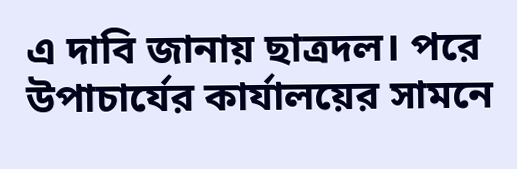এ দাবি জানায় ছাত্রদল। পরে উপাচার্যের কার্যালয়ের সামনে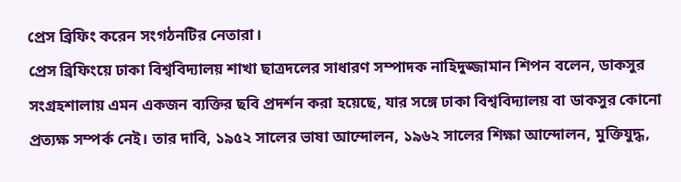প্রেস ব্রিফিং করেন সংগঠনটির নেতারা।
প্রেস ব্রিফিংয়ে ঢাকা বিশ্ববিদ্যালয় শাখা ছাত্রদলের সাধারণ সম্পাদক নাহিদুজ্জামান শিপন বলেন, ডাকসুর সংগ্রহশালায় এমন একজন ব্যক্তির ছবি প্রদর্শন করা হয়েছে, যার সঙ্গে ঢাকা বিশ্ববিদ্যালয় বা ডাকসুর কোনো প্রত্যক্ষ সম্পর্ক নেই। তার দাবি, ১৯৫২ সালের ভাষা আন্দোলন, ১৯৬২ সালের শিক্ষা আন্দোলন, মুক্তিযুদ্ধ,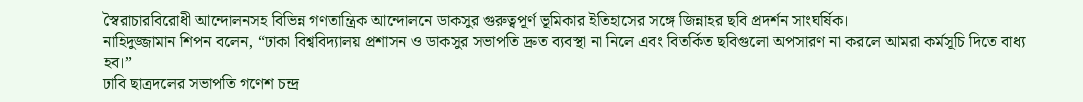স্বৈরাচারবিরোধী আন্দোলনসহ বিভিন্ন গণতান্ত্রিক আন্দোলনে ডাকসুর গুরুত্বপূর্ণ ভূমিকার ইতিহাসের সঙ্গে জিন্নাহর ছবি প্রদর্শন সাংঘর্ষিক।
নাহিদুজ্জামান শিপন বলেন, “ঢাকা বিশ্ববিদ্যালয় প্রশাসন ও ডাকসুর সভাপতি দ্রুত ব্যবস্থা না নিলে এবং বিতর্কিত ছবিগুলো অপসারণ না করলে আমরা কর্মসূচি দিতে বাধ্য হব।”
ঢাবি ছাত্রদলের সভাপতি গণেশ চন্দ্র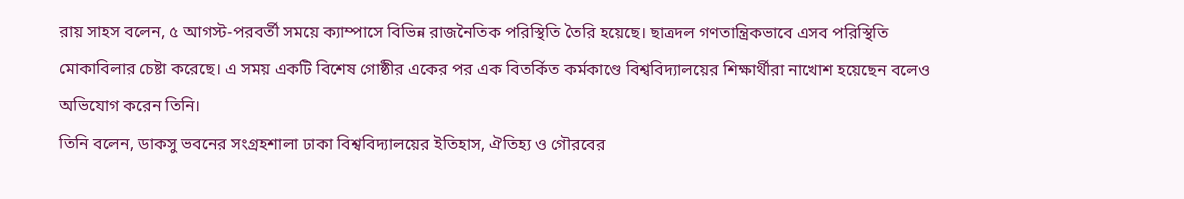রায় সাহস বলেন, ৫ আগস্ট-পরবর্তী সময়ে ক্যাম্পাসে বিভিন্ন রাজনৈতিক পরিস্থিতি তৈরি হয়েছে। ছাত্রদল গণতান্ত্রিকভাবে এসব পরিস্থিতি মোকাবিলার চেষ্টা করেছে। এ সময় একটি বিশেষ গোষ্ঠীর একের পর এক বিতর্কিত কর্মকাণ্ডে বিশ্ববিদ্যালয়ের শিক্ষার্থীরা নাখোশ হয়েছেন বলেও অভিযোগ করেন তিনি।
তিনি বলেন, ডাকসু ভবনের সংগ্রহশালা ঢাকা বিশ্ববিদ্যালয়ের ইতিহাস, ঐতিহ্য ও গৌরবের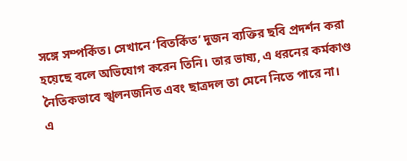সঙ্গে সম্পর্কিত। সেখানে ‘বিতর্কিত’ দুজন ব্যক্তির ছবি প্রদর্শন করা হয়েছে বলে অভিযোগ করেন তিনি। তার ভাষ্য, এ ধরনের কর্মকাণ্ড নৈতিকভাবে স্খলনজনিত এবং ছাত্রদল তা মেনে নিতে পারে না।
এ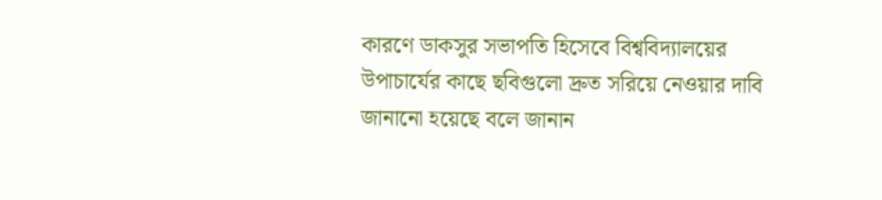কারণে ডাকসুর সভাপতি হিসেবে বিশ্ববিদ্যালয়ের উপাচার্যের কাছে ছবিগুলো দ্রুত সরিয়ে নেওয়ার দাবি জানানো হয়েছে বলে জানান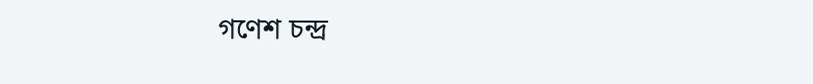গণেশ চন্দ্র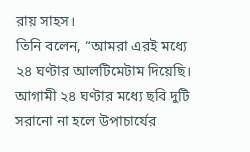রায় সাহস।
তিনি বলেন, “আমরা এরই মধ্যে ২৪ ঘণ্টার আলটিমেটাম দিয়েছি। আগামী ২৪ ঘণ্টার মধ্যে ছবি দুটি সরানো না হলে উপাচার্যের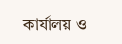কার্যালয় ও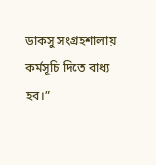ডাকসু সংগ্রহশালায় কর্মসূচি দিতে বাধ্য হব।”